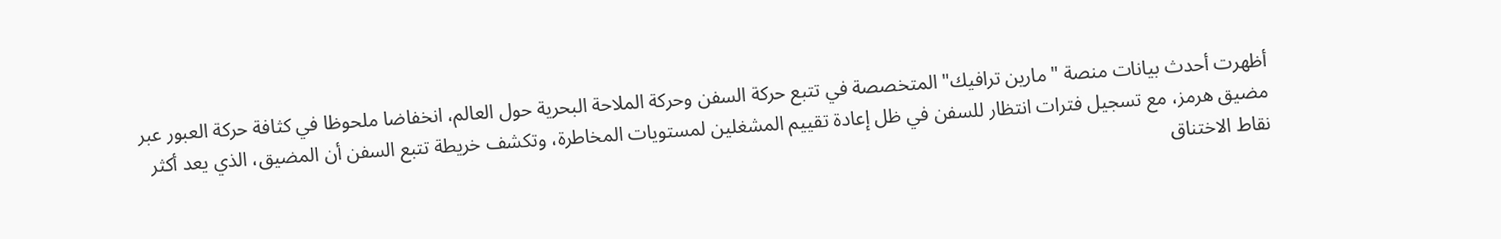أظهرت أحدث بيانات منصة "مارين ترافيك" المتخصصة في تتبع حركة السفن وحركة الملاحة البحرية حول العالم، انخفاضا ملحوظا في كثافة حركة العبور عبر مضيق هرمز، مع تسجيل فترات انتظار للسفن في ظل إعادة تقييم المشغلين لمستويات المخاطرة، وتكشف خريطة تتبع السفن أن المضيق، الذي يعد أكثر نقاط الاختناق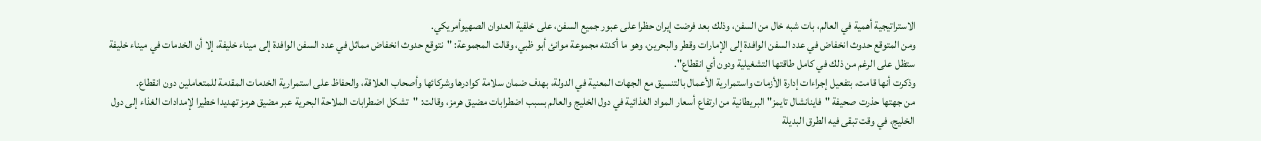الاستراتيجية أهمية في العالم، بات شبه خال من السفن، وذلك بعد فرضت إيران حظرا على عبور جميع السفن، على خلفية العدوان الصهيوأمريكي.
ومن المتوقع حدوث انخفاض في عدد السفن الوافدة إلى الإمارات وقطر والبحرين، وهو ما أكدته مجموعة موانئ أبو ظبي، وقالت المجموعة: "نتوقع حدوث انخفاض مماثل في عدد السفن الوافدة إلى ميناء خليفة، إلا أن الخدمات في ميناء خليفة ستظل على الرغم من ذلك في كامل طاقتها التشغيلية ودون أي انقطاع".
وذكرت أنها قامت، بتفعيل إجراءات إدارة الأزمات واستمرارية الأعمال بالتنسيق مع الجهات المعنية في الدولة، بهدف ضمان سلامة كوادرها وشركائها وأصحاب العلاقة، والحفاظ على استمرارية الخدمات المقدمة للمتعاملين دون انقطاع.
من جهتها حذرت صحيفة "فاينانشال تايمز" البريطانية من ارتفاع أسعار المواد الغذائية في دول الخليج والعالم بسبب اضطرابات مضيق هرمز، وقالت: "تشكل اضطرابات الملاحة البحرية عبر مضيق هرمز تهديدا خطيرا لإمدادات الغذاء إلى دول الخليج، في وقت تبقى فيه الطرق البديلة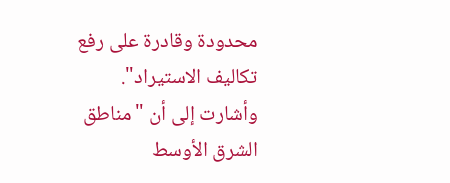محدودة وقادرة على رفع تكاليف الاستيراد".
وأشارت إلى أن "مناطق الشرق الأوسط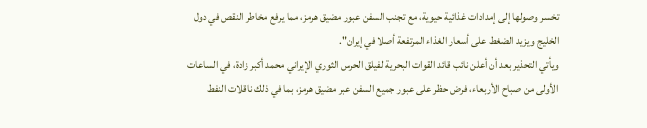تخسر وصولها إلى إمدادات غذائية حيوية، مع تجنب السفن عبور مضيق هرمز، مما يرفع مخاطر النقص في دول الخليج ويزيد الضغط على أسعار الغذاء المرتفعة أصلا في إيران".
ويأتي التحذير بعد أن أعلن نائب قائد القوات البحرية لفيلق الحرس الثوري الإيراني محمد أكبر زادة، في الساعات الأولى من صباح الأربعاء، فرض حظر على عبور جميع السفن عبر مضيق هرمز، بما في ذلك ناقلات النفط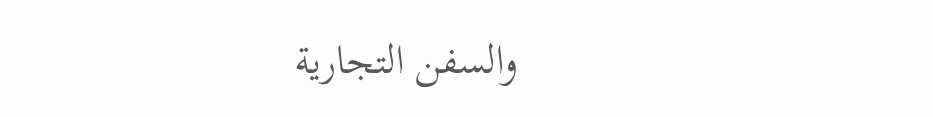والسفن التجارية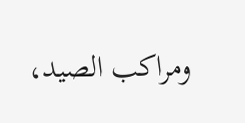ومراكب الصيد،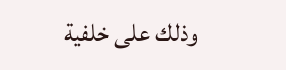وذلك على خلفية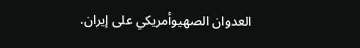العدوان الصهيوأمريكي على إيران.